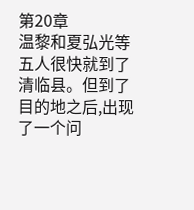第20章
温黎和夏弘光等五人很快就到了清临县。但到了目的地之后,出现了一个问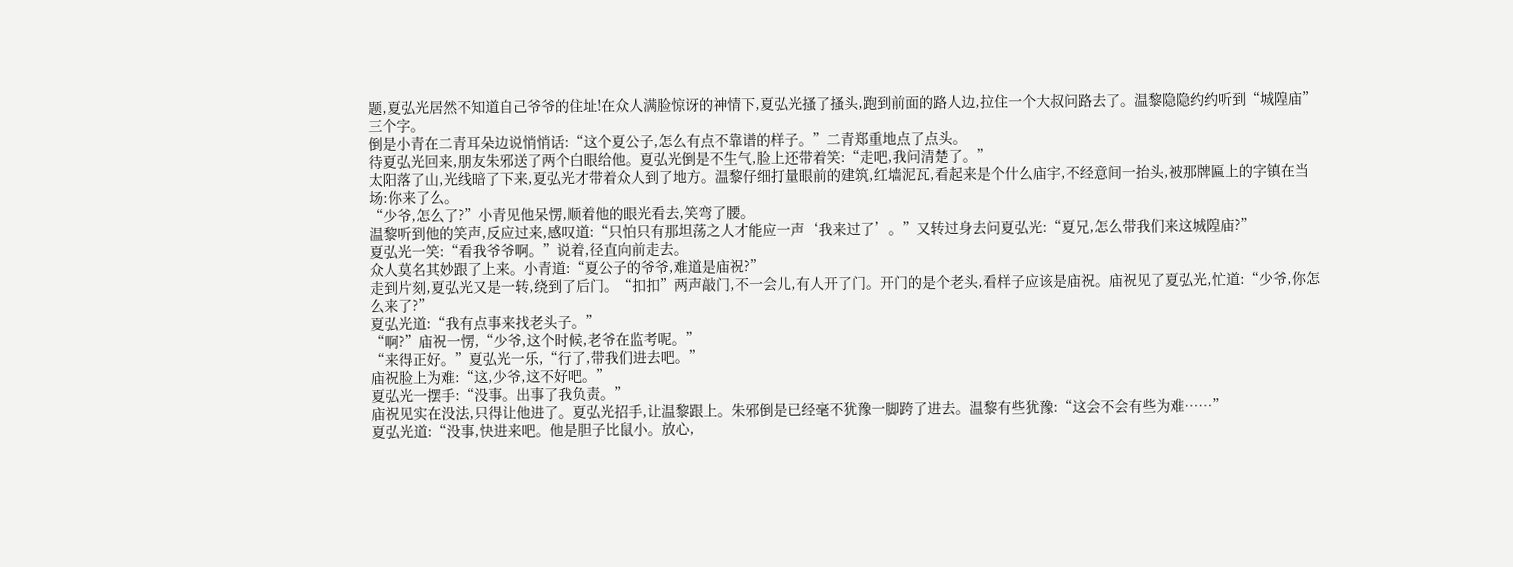题,夏弘光居然不知道自己爷爷的住址!在众人满脸惊讶的神情下,夏弘光搔了搔头,跑到前面的路人边,拉住一个大叔问路去了。温黎隐隐约约听到“城隍庙”三个字。
倒是小青在二青耳朵边说悄悄话:“这个夏公子,怎么有点不靠谱的样子。”二青郑重地点了点头。
待夏弘光回来,朋友朱邪送了两个白眼给他。夏弘光倒是不生气,脸上还带着笑:“走吧,我问清楚了。”
太阳落了山,光线暗了下来,夏弘光才带着众人到了地方。温黎仔细打量眼前的建筑,红墙泥瓦,看起来是个什么庙宇,不经意间一抬头,被那牌匾上的字镇在当场:你来了么。
“少爷,怎么了?”小青见他呆愣,顺着他的眼光看去,笑弯了腰。
温黎听到他的笑声,反应过来,感叹道:“只怕只有那坦荡之人才能应一声‘我来过了’。”又转过身去问夏弘光:“夏兄,怎么带我们来这城隍庙?”
夏弘光一笑:“看我爷爷啊。”说着,径直向前走去。
众人莫名其妙跟了上来。小青道:“夏公子的爷爷,难道是庙祝?”
走到片刻,夏弘光又是一转,绕到了后门。“扣扣”两声敲门,不一会儿,有人开了门。开门的是个老头,看样子应该是庙祝。庙祝见了夏弘光,忙道:“少爷,你怎么来了?”
夏弘光道:“我有点事来找老头子。”
“啊?”庙祝一愣,“少爷,这个时候,老爷在监考呢。”
“来得正好。”夏弘光一乐,“行了,带我们进去吧。”
庙祝脸上为难:“这,少爷,这不好吧。”
夏弘光一摆手:“没事。出事了我负责。”
庙祝见实在没法,只得让他进了。夏弘光招手,让温黎跟上。朱邪倒是已经毫不犹豫一脚跨了进去。温黎有些犹豫:“这会不会有些为难……”
夏弘光道:“没事,快进来吧。他是胆子比鼠小。放心,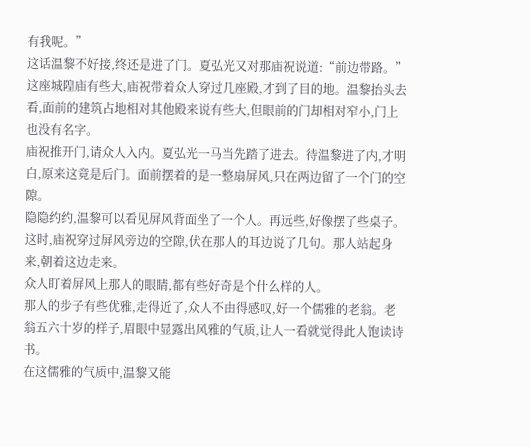有我呢。”
这话温黎不好接,终还是进了门。夏弘光又对那庙祝说道:“前边带路。”
这座城隍庙有些大,庙祝带着众人穿过几座殿,才到了目的地。温黎抬头去看,面前的建筑占地相对其他殿来说有些大,但眼前的门却相对窄小,门上也没有名字。
庙祝推开门,请众人入内。夏弘光一马当先踏了进去。待温黎进了内,才明白,原来这竟是后门。面前摆着的是一整扇屏风,只在两边留了一个门的空隙。
隐隐约约,温黎可以看见屏风背面坐了一个人。再远些,好像摆了些桌子。
这时,庙祝穿过屏风旁边的空隙,伏在那人的耳边说了几句。那人站起身来,朝着这边走来。
众人盯着屏风上那人的眼睛,都有些好奇是个什么样的人。
那人的步子有些优雅,走得近了,众人不由得感叹,好一个儒雅的老翁。老翁五六十岁的样子,眉眼中显露出风雅的气质,让人一看就觉得此人饱读诗书。
在这儒雅的气质中,温黎又能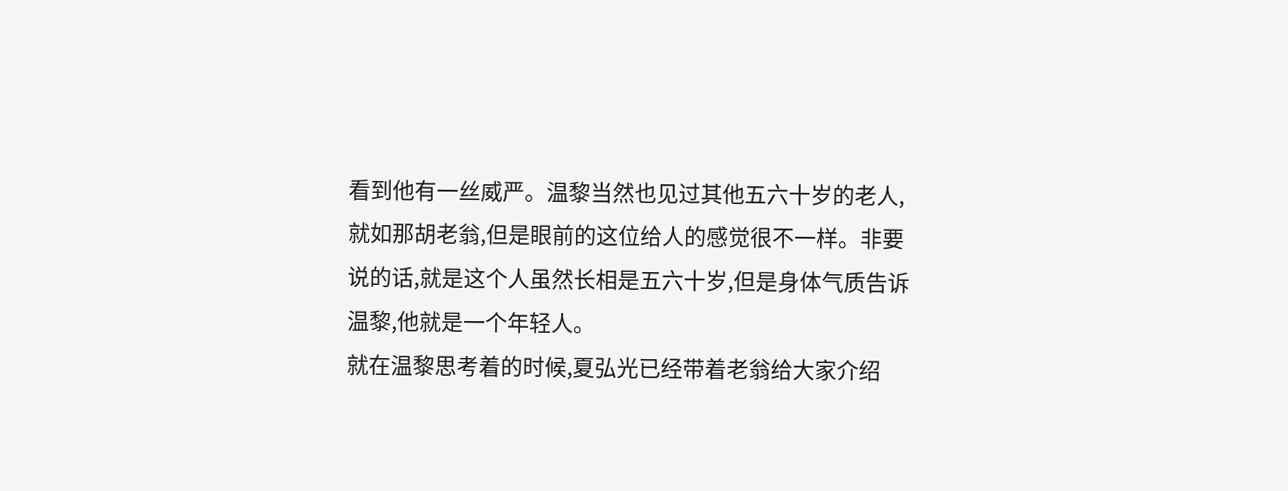看到他有一丝威严。温黎当然也见过其他五六十岁的老人,就如那胡老翁,但是眼前的这位给人的感觉很不一样。非要说的话,就是这个人虽然长相是五六十岁,但是身体气质告诉温黎,他就是一个年轻人。
就在温黎思考着的时候,夏弘光已经带着老翁给大家介绍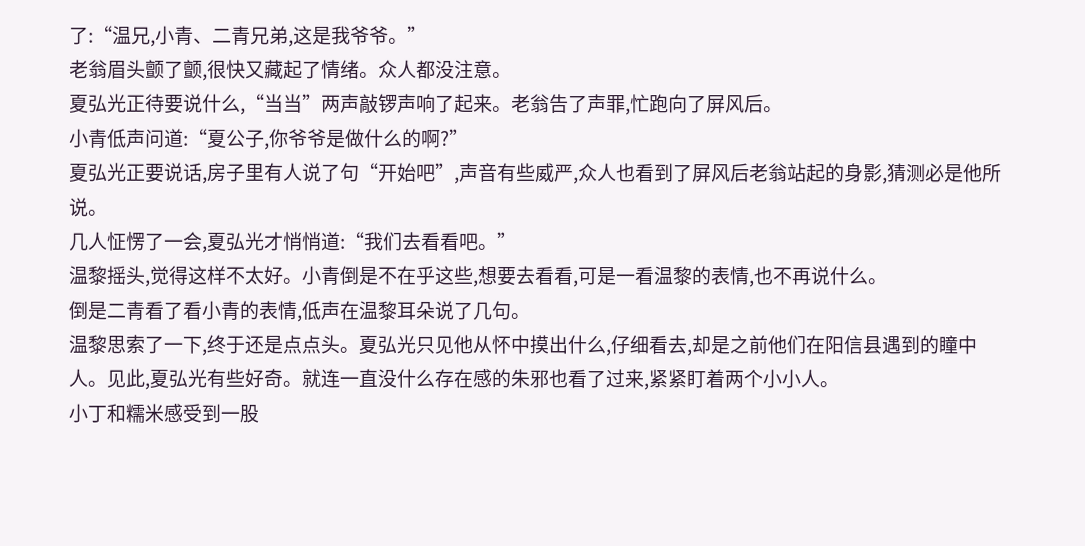了:“温兄,小青、二青兄弟,这是我爷爷。”
老翁眉头颤了颤,很快又藏起了情绪。众人都没注意。
夏弘光正待要说什么,“当当”两声敲锣声响了起来。老翁告了声罪,忙跑向了屏风后。
小青低声问道:“夏公子,你爷爷是做什么的啊?”
夏弘光正要说话,房子里有人说了句“开始吧”,声音有些威严,众人也看到了屏风后老翁站起的身影,猜测必是他所说。
几人怔愣了一会,夏弘光才悄悄道:“我们去看看吧。”
温黎摇头,觉得这样不太好。小青倒是不在乎这些,想要去看看,可是一看温黎的表情,也不再说什么。
倒是二青看了看小青的表情,低声在温黎耳朵说了几句。
温黎思索了一下,终于还是点点头。夏弘光只见他从怀中摸出什么,仔细看去,却是之前他们在阳信县遇到的瞳中人。见此,夏弘光有些好奇。就连一直没什么存在感的朱邪也看了过来,紧紧盯着两个小小人。
小丁和糯米感受到一股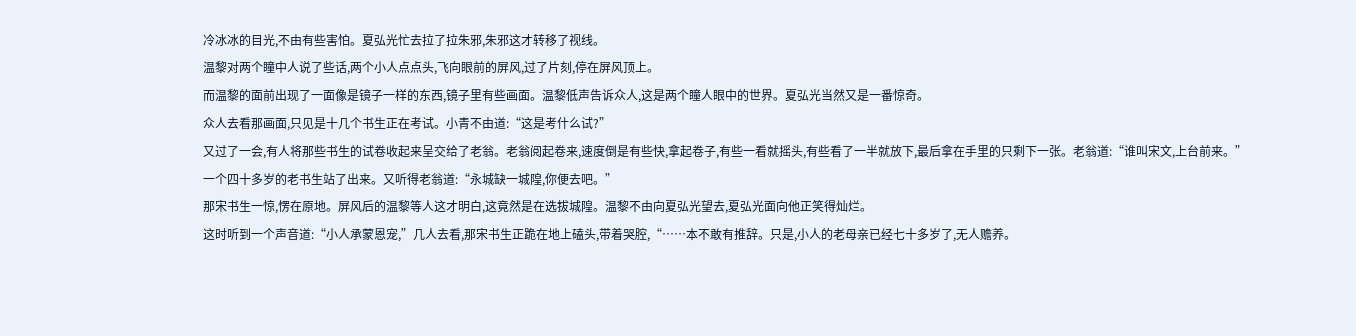冷冰冰的目光,不由有些害怕。夏弘光忙去拉了拉朱邪,朱邪这才转移了视线。
温黎对两个瞳中人说了些话,两个小人点点头,飞向眼前的屏风,过了片刻,停在屏风顶上。
而温黎的面前出现了一面像是镜子一样的东西,镜子里有些画面。温黎低声告诉众人,这是两个瞳人眼中的世界。夏弘光当然又是一番惊奇。
众人去看那画面,只见是十几个书生正在考试。小青不由道:“这是考什么试?”
又过了一会,有人将那些书生的试卷收起来呈交给了老翁。老翁阅起卷来,速度倒是有些快,拿起卷子,有些一看就摇头,有些看了一半就放下,最后拿在手里的只剩下一张。老翁道:“谁叫宋文,上台前来。”
一个四十多岁的老书生站了出来。又听得老翁道:“永城缺一城隍,你便去吧。”
那宋书生一惊,愣在原地。屏风后的温黎等人这才明白,这竟然是在选拔城隍。温黎不由向夏弘光望去,夏弘光面向他正笑得灿烂。
这时听到一个声音道:“小人承蒙恩宠,”几人去看,那宋书生正跪在地上磕头,带着哭腔,“……本不敢有推辞。只是,小人的老母亲已经七十多岁了,无人赡养。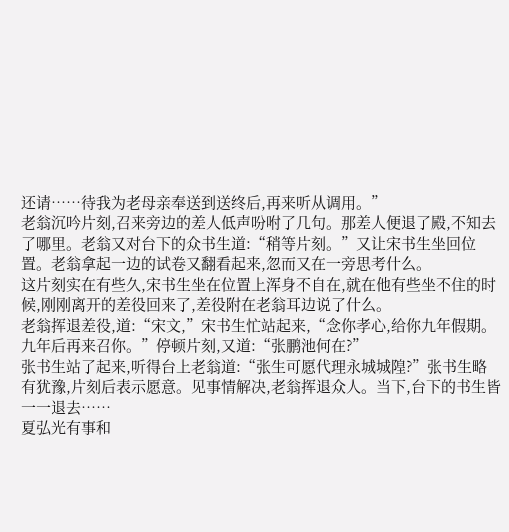还请……待我为老母亲奉送到送终后,再来听从调用。”
老翁沉吟片刻,召来旁边的差人低声吩咐了几句。那差人便退了殿,不知去了哪里。老翁又对台下的众书生道:“稍等片刻。”又让宋书生坐回位置。老翁拿起一边的试卷又翻看起来,忽而又在一旁思考什么。
这片刻实在有些久,宋书生坐在位置上浑身不自在,就在他有些坐不住的时候,刚刚离开的差役回来了,差役附在老翁耳边说了什么。
老翁挥退差役,道:“宋文,”宋书生忙站起来,“念你孝心,给你九年假期。九年后再来召你。”停顿片刻,又道:“张鹏池何在?”
张书生站了起来,听得台上老翁道:“张生可愿代理永城城隍?”张书生略有犹豫,片刻后表示愿意。见事情解决,老翁挥退众人。当下,台下的书生皆一一退去……
夏弘光有事和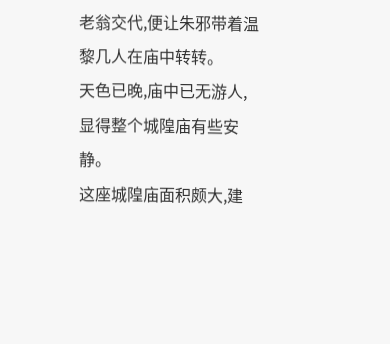老翁交代,便让朱邪带着温黎几人在庙中转转。
天色已晚,庙中已无游人,显得整个城隍庙有些安静。
这座城隍庙面积颇大,建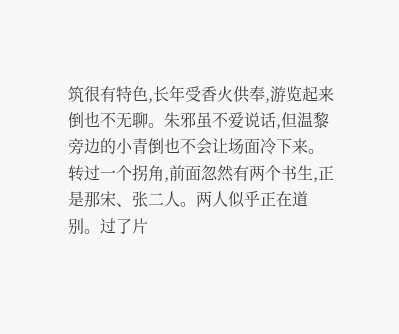筑很有特色,长年受香火供奉,游览起来倒也不无聊。朱邪虽不爱说话,但温黎旁边的小青倒也不会让场面冷下来。
转过一个拐角,前面忽然有两个书生,正是那宋、张二人。两人似乎正在道别。过了片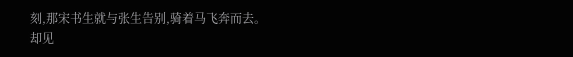刻,那宋书生就与张生告别,骑着马飞奔而去。
却见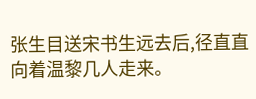张生目送宋书生远去后,径直直向着温黎几人走来。